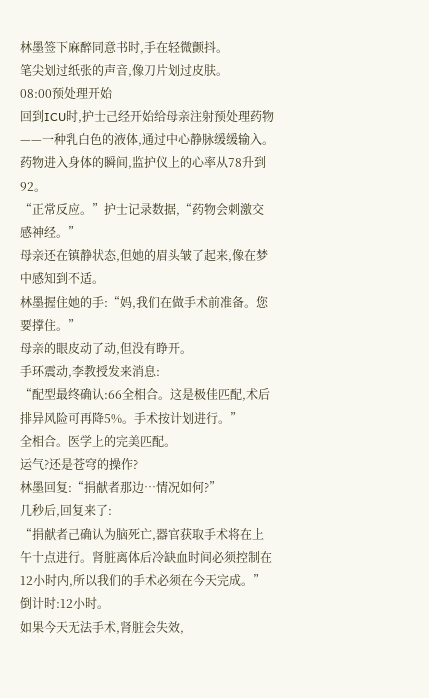林墨签下麻醉同意书时,手在轻微颤抖。
笔尖划过纸张的声音,像刀片划过皮肤。
08:00预处理开始
回到ICU时,护士己经开始给母亲注射预处理药物——一种乳白色的液体,通过中心静脉缓缓输入。
药物进入身体的瞬间,监护仪上的心率从78升到92。
“正常反应。”护士记录数据,“药物会刺激交感神经。”
母亲还在镇静状态,但她的眉头皱了起来,像在梦中感知到不适。
林墨握住她的手:“妈,我们在做手术前准备。您要撑住。”
母亲的眼皮动了动,但没有睁开。
手环震动,李教授发来消息:
“配型最终确认:66全相合。这是极佳匹配,术后排异风险可再降5%。手术按计划进行。”
全相合。医学上的完美匹配。
运气?还是苍穹的操作?
林墨回复:“捐献者那边…情况如何?”
几秒后,回复来了:
“捐献者己确认为脑死亡,器官获取手术将在上午十点进行。肾脏离体后冷缺血时间必须控制在12小时内,所以我们的手术必须在今天完成。”
倒计时:12小时。
如果今天无法手术,肾脏会失效,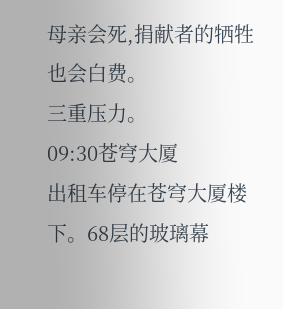母亲会死,捐献者的牺牲也会白费。
三重压力。
09:30苍穹大厦
出租车停在苍穹大厦楼下。68层的玻璃幕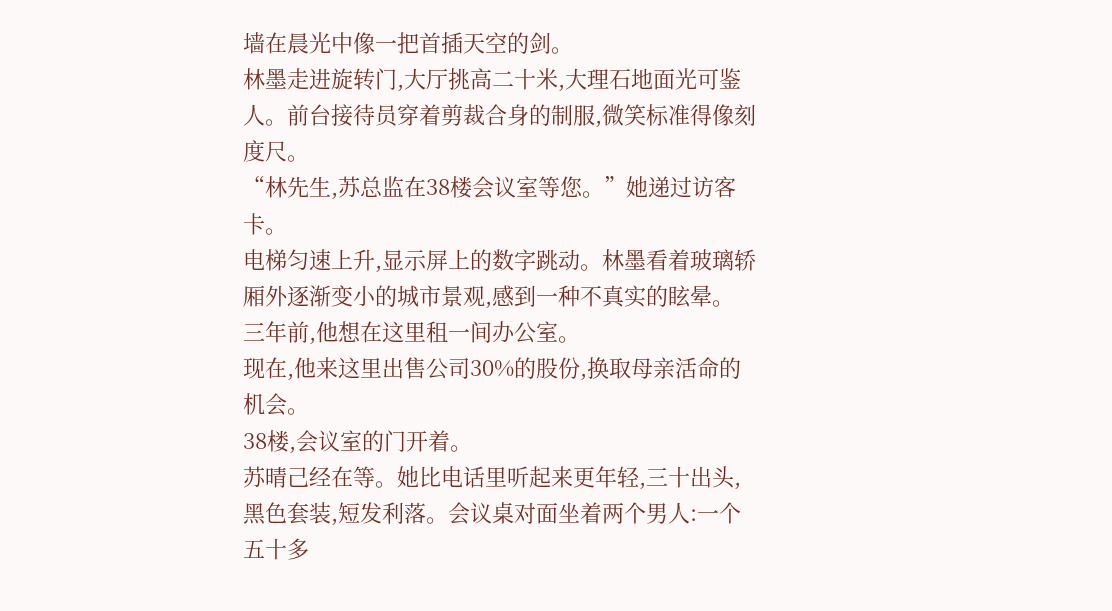墙在晨光中像一把首插天空的剑。
林墨走进旋转门,大厅挑高二十米,大理石地面光可鉴人。前台接待员穿着剪裁合身的制服,微笑标准得像刻度尺。
“林先生,苏总监在38楼会议室等您。”她递过访客卡。
电梯匀速上升,显示屏上的数字跳动。林墨看着玻璃轿厢外逐渐变小的城市景观,感到一种不真实的眩晕。
三年前,他想在这里租一间办公室。
现在,他来这里出售公司30%的股份,换取母亲活命的机会。
38楼,会议室的门开着。
苏晴己经在等。她比电话里听起来更年轻,三十出头,黑色套装,短发利落。会议桌对面坐着两个男人:一个五十多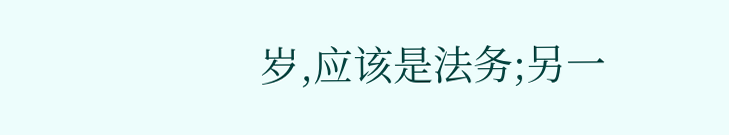岁,应该是法务;另一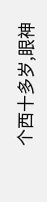个西十多岁,眼神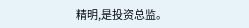精明,是投资总监。